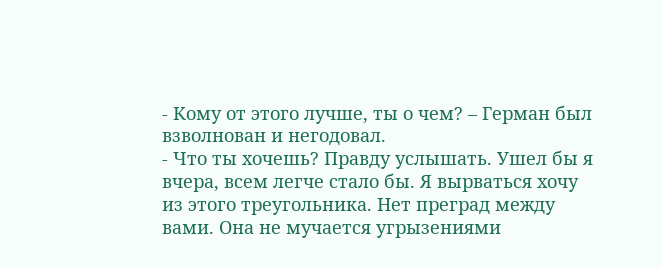- Кому от этого лучше, ты о чем? – Герман был взволнован и негодовал.
- Что ты хочешь? Правду услышать. Ушел бы я вчера, всем легче стало бы. Я вырваться хочу из этого треугольника. Нет преград между вами. Она не мучается угрызениями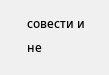совести и не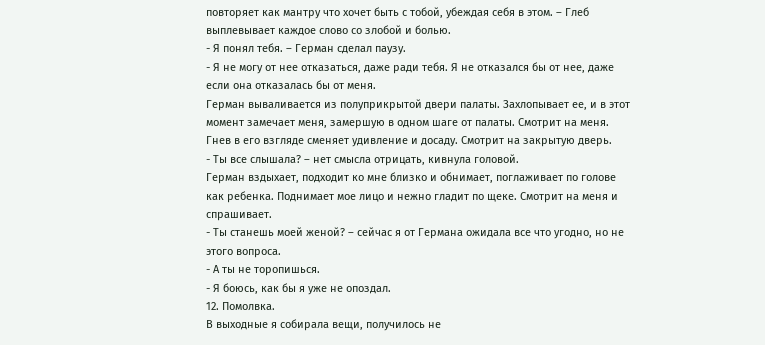повторяет как мантру что хочет быть с тобой, убеждая себя в этом. – Глеб выплевывает каждое слово со злобой и болью.
- Я понял тебя. – Герман сделал паузу.
- Я не могу от нее отказаться, даже ради тебя. Я не отказался бы от нее, даже если она отказалась бы от меня.
Герман вываливается из полуприкрытой двери палаты. Захлопывает ее, и в этот момент замечает меня, замершую в одном шаге от палаты. Смотрит на меня. Гнев в его взгляде сменяет удивление и досаду. Смотрит на закрытую дверь.
- Ты все слышала? – нет смысла отрицать, кивнула головой.
Герман вздыхает, подходит ко мне близко и обнимает, поглаживает по голове как ребенка. Поднимает мое лицо и нежно гладит по щеке. Смотрит на меня и спрашивает.
- Ты станешь моей женой? – сейчас я от Германа ожидала все что угодно, но не этого вопроса.
- А ты не торопишься.
- Я боюсь, как бы я уже не опоздал.
12. Помолвка.
В выходные я собирала вещи, получилось не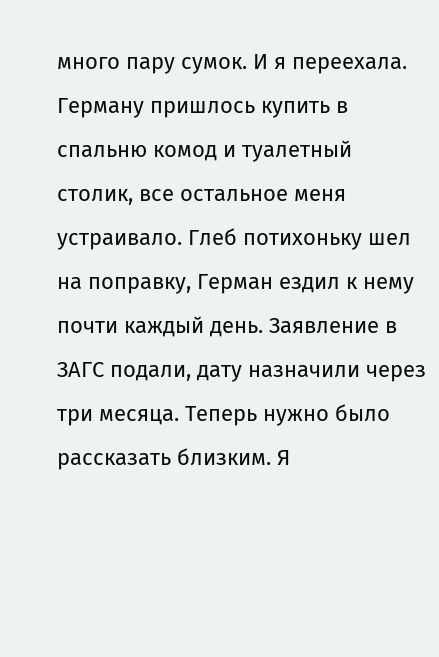много пару сумок. И я переехала. Герману пришлось купить в спальню комод и туалетный столик, все остальное меня устраивало. Глеб потихоньку шел на поправку, Герман ездил к нему почти каждый день. Заявление в ЗАГС подали, дату назначили через три месяца. Теперь нужно было рассказать близким. Я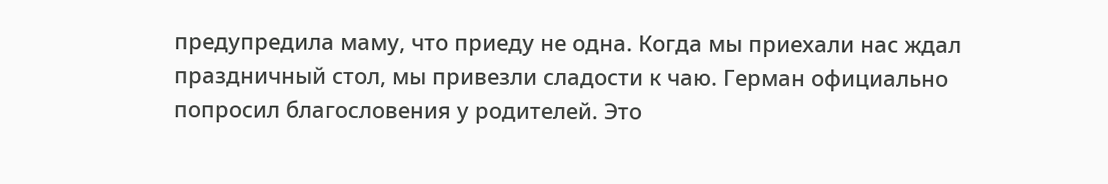предупредила маму, что приеду не одна. Когда мы приехали нас ждал праздничный стол, мы привезли сладости к чаю. Герман официально попросил благословения у родителей. Это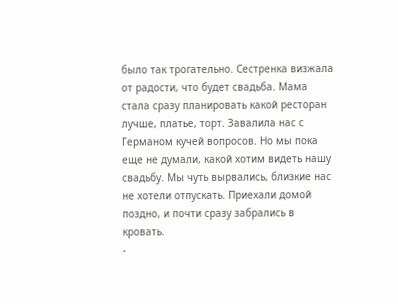было так трогательно. Сестренка визжала от радости, что будет свадьба. Мама стала сразу планировать какой ресторан лучше, платье, торт. Завалила нас с Германом кучей вопросов. Но мы пока еще не думали, какой хотим видеть нашу свадьбу. Мы чуть вырвались, близкие нас не хотели отпускать. Приехали домой поздно, и почти сразу забрались в кровать.
-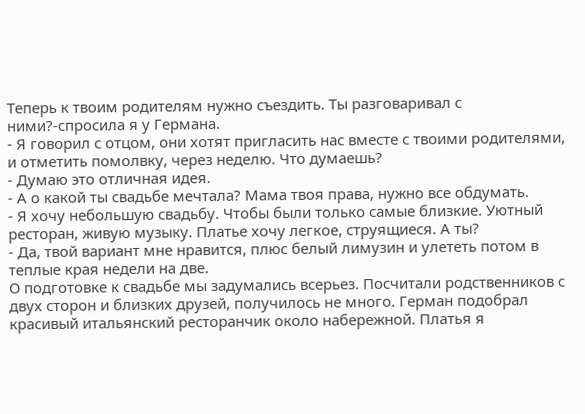Теперь к твоим родителям нужно съездить. Ты разговаривал с ними?-спросила я у Германа.
- Я говорил с отцом, они хотят пригласить нас вместе с твоими родителями, и отметить помолвку, через неделю. Что думаешь?
- Думаю это отличная идея.
- А о какой ты свадьбе мечтала? Мама твоя права, нужно все обдумать.
- Я хочу небольшую свадьбу. Чтобы были только самые близкие. Уютный ресторан, живую музыку. Платье хочу легкое, струящиеся. А ты?
- Да, твой вариант мне нравится, плюс белый лимузин и улететь потом в теплые края недели на две.
О подготовке к свадьбе мы задумались всерьез. Посчитали родственников с двух сторон и близких друзей, получилось не много. Герман подобрал красивый итальянский ресторанчик около набережной. Платья я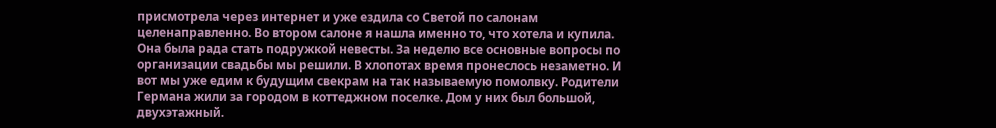присмотрела через интернет и уже ездила со Светой по салонам целенаправленно. Во втором салоне я нашла именно то, что хотела и купила. Она была рада стать подружкой невесты. За неделю все основные вопросы по организации свадьбы мы решили. В хлопотах время пронеслось незаметно. И вот мы уже едим к будущим свекрам на так называемую помолвку. Родители Германа жили за городом в коттеджном поселке. Дом у них был большой, двухэтажный.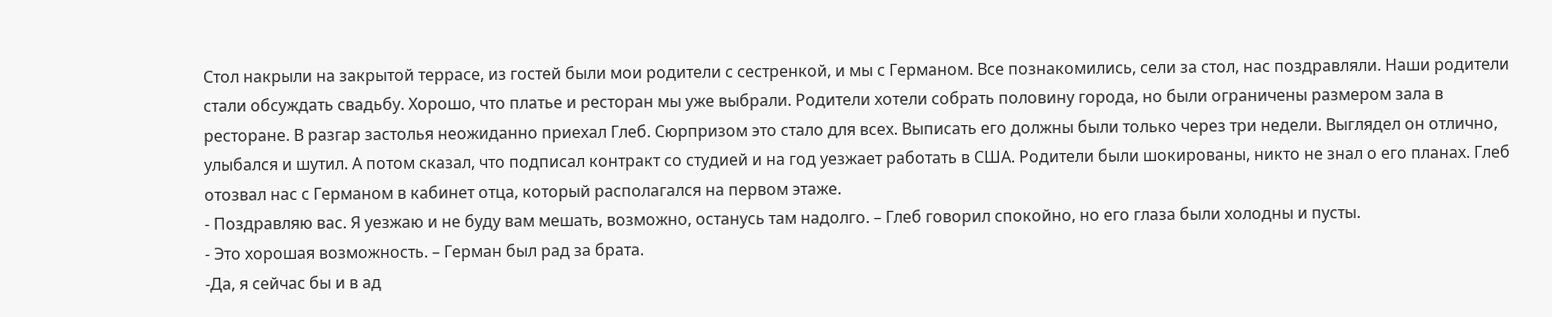Стол накрыли на закрытой террасе, из гостей были мои родители с сестренкой, и мы с Германом. Все познакомились, сели за стол, нас поздравляли. Наши родители стали обсуждать свадьбу. Хорошо, что платье и ресторан мы уже выбрали. Родители хотели собрать половину города, но были ограничены размером зала в ресторане. В разгар застолья неожиданно приехал Глеб. Сюрпризом это стало для всех. Выписать его должны были только через три недели. Выглядел он отлично, улыбался и шутил. А потом сказал, что подписал контракт со студией и на год уезжает работать в США. Родители были шокированы, никто не знал о его планах. Глеб отозвал нас с Германом в кабинет отца, который располагался на первом этаже.
- Поздравляю вас. Я уезжаю и не буду вам мешать, возможно, останусь там надолго. – Глеб говорил спокойно, но его глаза были холодны и пусты.
- Это хорошая возможность. – Герман был рад за брата.
-Да, я сейчас бы и в ад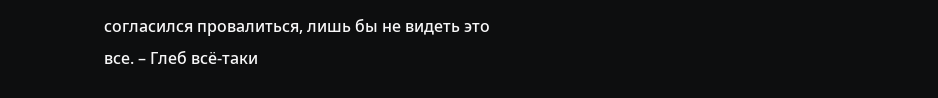согласился провалиться, лишь бы не видеть это все. – Глеб всё-таки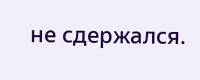не сдержался.